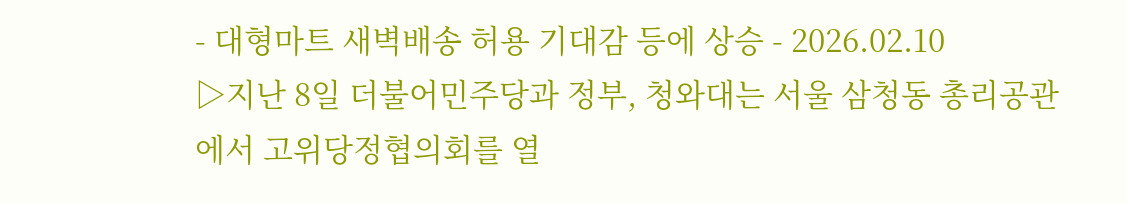- 대형마트 새벽배송 허용 기대감 등에 상승 - 2026.02.10
▷지난 8일 더불어민주당과 정부, 청와대는 서울 삼청동 총리공관에서 고위당정협의회를 열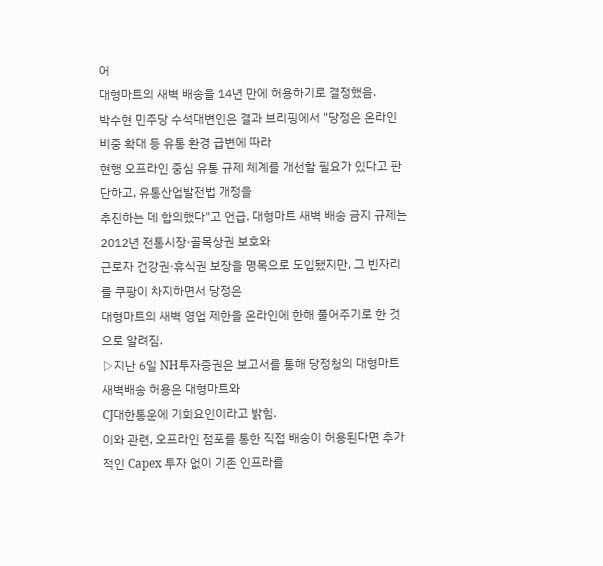어
대형마트의 새벽 배송을 14년 만에 허용하기로 결정했음.
박수현 민주당 수석대변인은 결과 브리핑에서 "당정은 온라인 비중 확대 등 유통 환경 급변에 따라
현행 오프라인 중심 유통 규제 체계를 개선할 필요가 있다고 판단하고, 유통산업발전법 개정을
추진하는 데 합의했다"고 언급. 대형마트 새벽 배송 금지 규제는 2012년 전통시장·골목상권 보호와
근로자 건강권·휴식권 보장을 명목으로 도입됐지만, 그 빈자리를 쿠팡이 차지하면서 당정은
대형마트의 새벽 영업 제한을 온라인에 한해 풀어주기로 한 것으로 알려짐.
▷지난 6일 NH투자증권은 보고서를 통해 당정청의 대형마트 새벽배송 허용은 대형마트와
CJ대한통운에 기회요인이라고 밝힘.
이와 관련, 오프라인 점포를 통한 직접 배송이 허용된다면 추가적인 Capex 투자 없이 기존 인프라를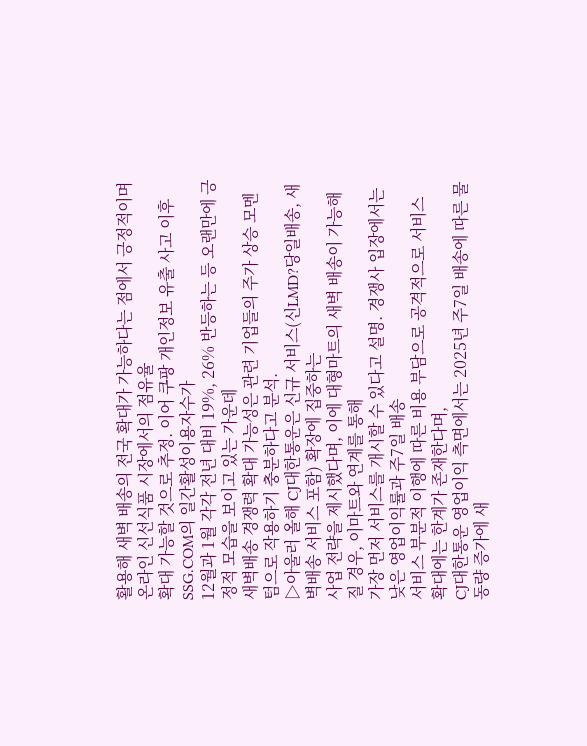활용해 새벽 배송의 전국 확대가 가능하다는 점에서 긍정적이며 온라인 신선식품 시장에서의 점유율
확대 가능할 것으로 추정. 이어 쿠팡 개인정보 유출 사고 이후 SSG.COM의 일간활성이용자수가
12월과 1월 각각 전년 대비 19%, 26% 반등하는 등 오랜만에 긍정적 모습을 보이고 있는 가운데
새벽배송 경쟁력 확대 가능성은 관련 기업들의 주가 상승 모멘텀으로 작용하기 충분하다고 분석.
▷아울러 올해 CJ대한통운은 신규 서비스(신LMD?당일배송, 새벽배송 서비스 포함) 확장에 집중하는
사업 전략을 제시했다며, 이에 대형마트의 새벽 배송이 가능해질 경우, 이마트와 연계를 통해
가장 먼저 서비스를 개시할 수 있다고 설명. 경쟁사 입장에서는 낮은 영업이익률과 주7일 배송
서비스 부분적 이행에 따른 비용 부담으로 공격적으로 서비스 확대에는 한계가 존재한다며,
CJ대한통운 영업이익 측면에서는 2025년 주7일 배송에 따른 물동량 증가에 새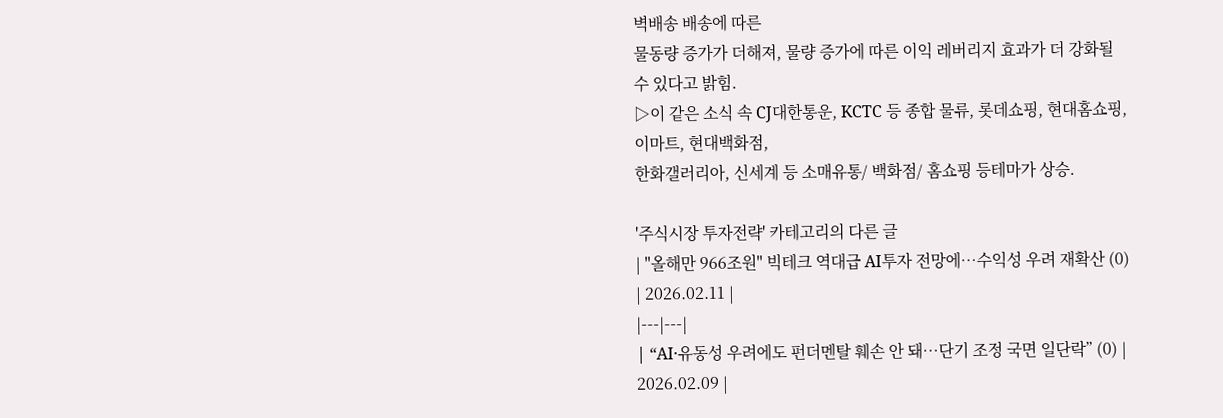벽배송 배송에 따른
물동량 증가가 더해져, 물량 증가에 따른 이익 레버리지 효과가 더 강화될 수 있다고 밝힘.
▷이 같은 소식 속 CJ대한통운, KCTC 등 종합 물류, 롯데쇼핑, 현대홈쇼핑, 이마트, 현대백화점,
한화갤러리아, 신세계 등 소매유통/ 백화점/ 홈쇼핑 등테마가 상승.

'주식시장 투자전략' 카테고리의 다른 글
| "올해만 966조원" 빅테크 역대급 AI투자 전망에…수익성 우려 재확산 (0) | 2026.02.11 |
|---|---|
| “AI·유동성 우려에도 펀더멘탈 훼손 안 돼…단기 조정 국면 일단락” (0) | 2026.02.09 |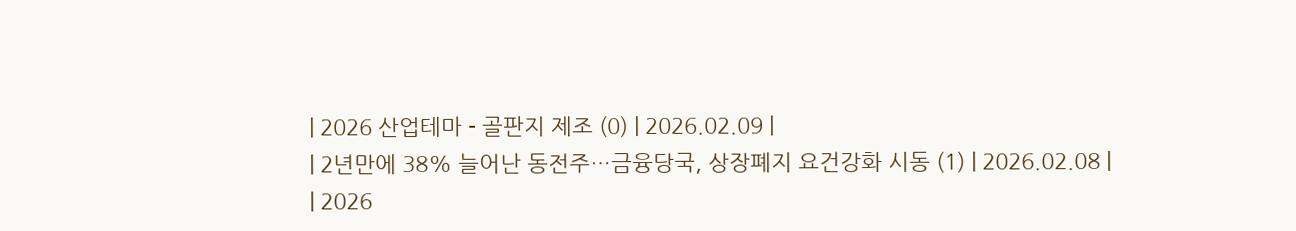| 2026 산업테마 - 골판지 제조 (0) | 2026.02.09 |
| 2년만에 38% 늘어난 동전주…금융당국, 상장폐지 요건강화 시동 (1) | 2026.02.08 |
| 2026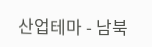산업테마 - 남북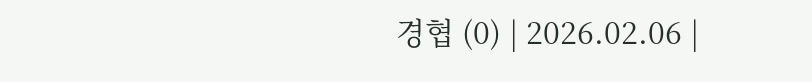경협 (0) | 2026.02.06 |